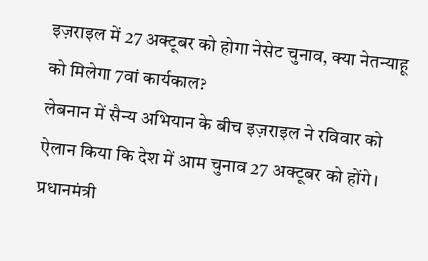इज़राइल में 27 अक्टूबर को होगा नेसेट चुनाव, क्या नेतन्याहू को मिलेगा 7वां कार्यकाल?
लेबनान में सैन्य अभियान के बीच इज़राइल ने रविवार को ऐलान किया कि देश में आम चुनाव 27 अक्टूबर को होंगे। प्रधानमंत्री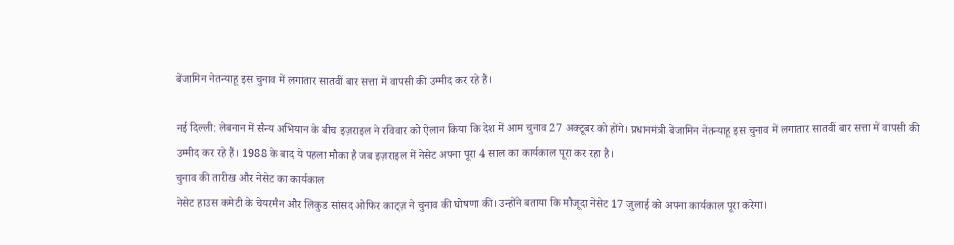बेंजामिन नेतन्याहू इस चुनाव में लगातार सातवीं बार सत्ता में वापसी की उम्मीद कर रहे हैं।

नई दिल्ली: लेबनान में सैन्य अभियान के बीच इज़राइल ने रविवार को ऐलान किया कि देश में आम चुनाव 27 अक्टूबर को होंगे। प्रधानमंत्री बेंजामिन नेतन्याहू इस चुनाव में लगातार सातवीं बार सत्ता में वापसी की उम्मीद कर रहे हैं। 1988 के बाद ये पहला मौका है जब इज़राइल में नेसेट अपना पूरा 4 साल का कार्यकाल पूरा कर रहा है।
चुनाव की तारीख और नेसेट का कार्यकाल
नेसेट हाउस कमेटी के चेयरमैन और लिकुड सांसद ओफिर काट्ज़ ने चुनाव की घोषणा की। उन्होंने बताया कि मौजूदा नेसेट 17 जुलाई को अपना कार्यकाल पूरा करेगा।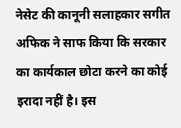नेसेट की कानूनी सलाहकार सगीत अफिक ने साफ किया कि सरकार का कार्यकाल छोटा करने का कोई इरादा नहीं है। इस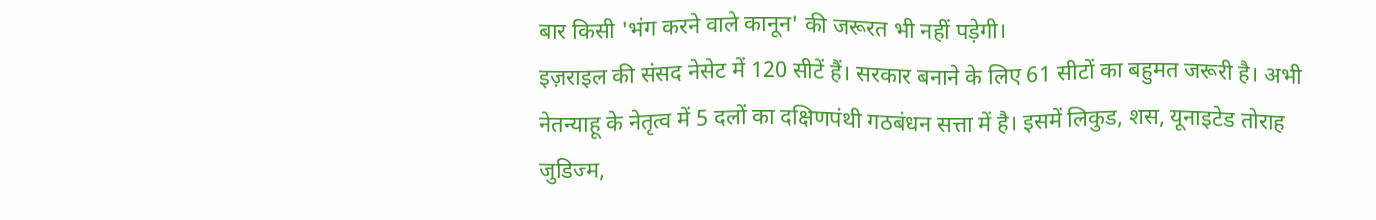बार किसी 'भंग करने वाले कानून' की जरूरत भी नहीं पड़ेगी।
इज़राइल की संसद नेसेट में 120 सीटें हैं। सरकार बनाने के लिए 61 सीटों का बहुमत जरूरी है। अभी नेतन्याहू के नेतृत्व में 5 दलों का दक्षिणपंथी गठबंधन सत्ता में है। इसमें लिकुड, शस, यूनाइटेड तोराह जुडिज्म,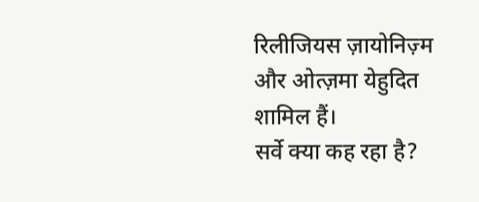रिलीजियस ज़ायोनिज़्म और ओत्ज़मा येहुदित शामिल हैं।
सर्वे क्या कह रहा है?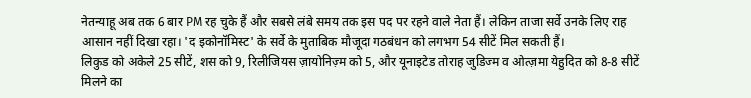नेतन्याहू अब तक 6 बार PM रह चुके हैं और सबसे लंबे समय तक इस पद पर रहने वाले नेता हैं। लेकिन ताजा सर्वे उनके लिए राह आसान नहीं दिखा रहा। 'द इकोनॉमिस्ट' के सर्वे के मुताबिक मौजूदा गठबंधन को लगभग 54 सीटें मिल सकती हैं।
लिकुड को अकेले 25 सीटें, शस को 9, रिलीजियस ज़ायोनिज़्म को 5, और यूनाइटेड तोराह जुडिज्म व ओत्ज़मा येहुदित को 8-8 सीटें मिलने का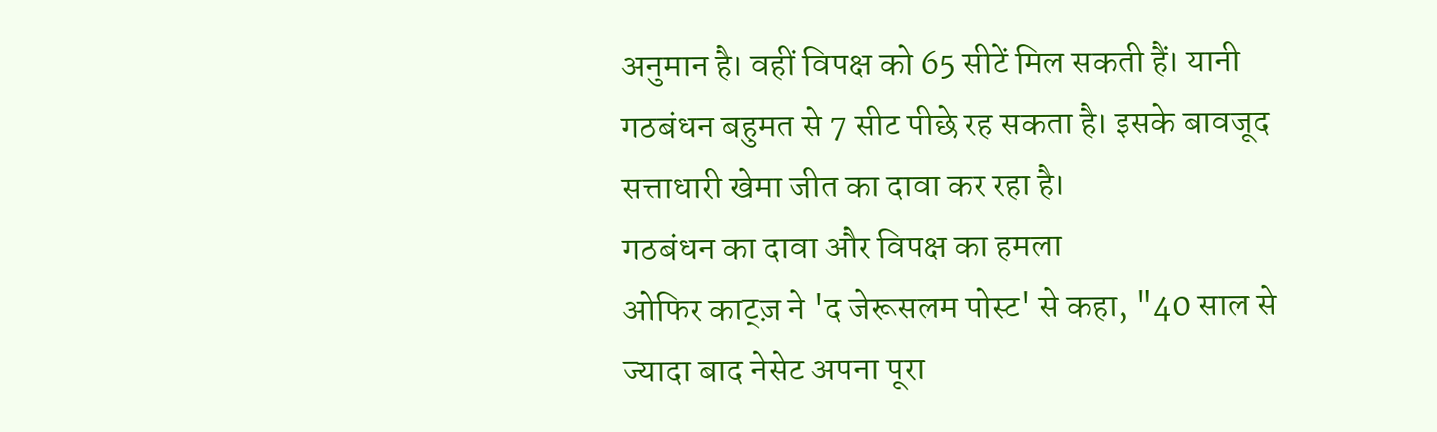अनुमान है। वहीं विपक्ष को 65 सीटें मिल सकती हैं। यानी गठबंधन बहुमत से 7 सीट पीछे रह सकता है। इसके बावजूद सत्ताधारी खेमा जीत का दावा कर रहा है।
गठबंधन का दावा और विपक्ष का हमला
ओफिर काट्ज़ ने 'द जेरूसलम पोस्ट' से कहा, "40 साल से ज्यादा बाद नेसेट अपना पूरा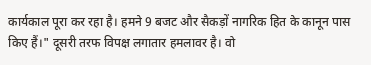कार्यकाल पूरा कर रहा है। हमने 9 बजट और सैकड़ों नागरिक हित के कानून पास किए हैं।" दूसरी तरफ विपक्ष लगातार हमलावर है। वो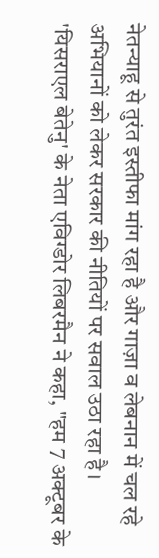नेतन्याहू से तुरंत इस्तीफा मांग रहा है और गाज़ा व लेबनान में चल रहे अभियानों को लेकर सरकार की नीतियों पर सवाल उठा रहा है।
'यिसराएल बेतेनु' के नेता एविग्डोर लिबरमैन ने कहा, "हम 7 अक्टूबर के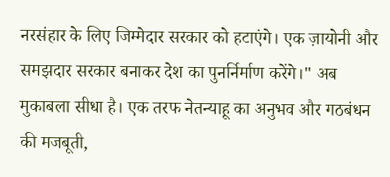नरसंहार के लिए जिम्मेदार सरकार को हटाएंगे। एक ज़ायोनी और समझदार सरकार बनाकर देश का पुनर्निर्माण करेंगे।" अब मुकाबला सीधा है। एक तरफ नेतन्याहू का अनुभव और गठबंधन की मजबूती,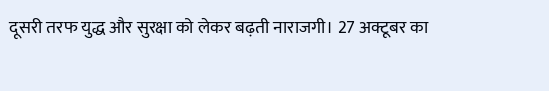दूसरी तरफ युद्ध और सुरक्षा को लेकर बढ़ती नाराजगी। 27 अक्टूबर का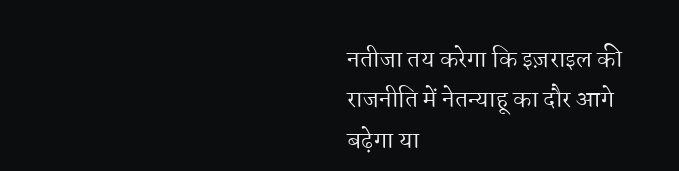नतीजा तय करेगा कि इज़राइल की राजनीति में नेतन्याहू का दौर आगे बढ़ेगा या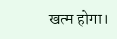खत्म होगा।